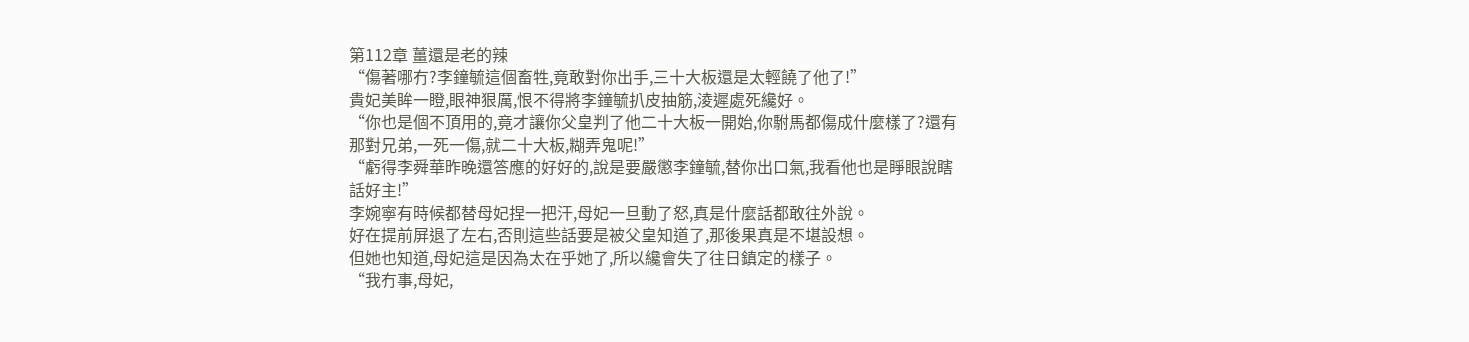第112章 薑還是老的辣
“傷著哪冇?李鐘毓這個畜牲,竟敢對你出手,三十大板還是太輕饒了他了!”
貴妃美眸一瞪,眼神狠厲,恨不得將李鐘毓扒皮抽筋,淩遲處死纔好。
“你也是個不頂用的,竟才讓你父皇判了他二十大板一開始,你駙馬都傷成什麼樣了?還有那對兄弟,一死一傷,就二十大板,糊弄鬼呢!”
“虧得李舜華昨晚還答應的好好的,說是要嚴懲李鐘毓,替你出口氣,我看他也是睜眼說瞎話好主!”
李婉寧有時候都替母妃捏一把汗,母妃一旦動了怒,真是什麼話都敢往外說。
好在提前屏退了左右,否則這些話要是被父皇知道了,那後果真是不堪設想。
但她也知道,母妃這是因為太在乎她了,所以纔會失了往日鎮定的樣子。
“我冇事,母妃,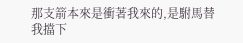那支箭本來是衝著我來的,是駙馬替我擋下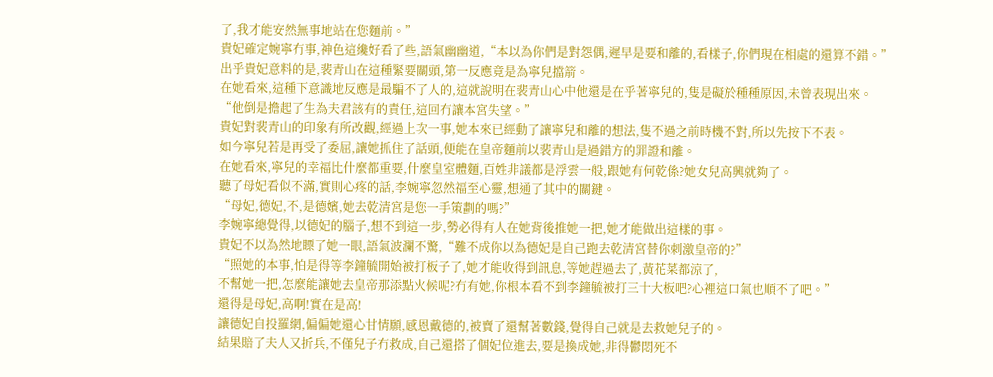了,我才能安然無事地站在您麵前。”
貴妃確定婉寧冇事,神色這纔好看了些,語氣幽幽道,“本以為你們是對怨偶,遲早是要和離的,看樣子,你們現在相處的還算不錯。”
出乎貴妃意料的是,裴青山在這種緊要關頭,第一反應竟是為寧兒擋箭。
在她看來,這種下意識地反應是最騙不了人的,這就說明在裴青山心中他還是在乎著寧兒的,隻是礙於種種原因,未曾表現出來。
“他倒是擔起了生為夫君該有的責任,這回冇讓本宮失望。”
貴妃對裴青山的印象有所改觀,經過上次一事,她本來已經動了讓寧兒和離的想法,隻不過之前時機不對,所以先按下不表。
如今寧兒若是再受了委屈,讓她抓住了話頭,便能在皇帝麵前以裴青山是過錯方的罪證和離。
在她看來,寧兒的幸福比什麼都重要,什麼皇室體麵,百姓非議都是浮雲一般,跟她有何乾係?她女兒高興就夠了。
聽了母妃看似不滿,實則心疼的話,李婉寧忽然福至心靈,想通了其中的關鍵。
“母妃,德妃,不,是德嬪,她去乾清宮是您一手策劃的嗎?”
李婉寧總覺得,以德妃的腦子,想不到這一步,勢必得有人在她背後推她一把,她才能做出這樣的事。
貴妃不以為然地瞟了她一眼,語氣波瀾不驚,“難不成你以為德妃是自己跑去乾清宮替你刺激皇帝的?”
“照她的本事,怕是得等李鐘毓開始被打板子了,她才能收得到訊息,等她趕過去了,黃花菜都涼了,
不幫她一把,怎麼能讓她去皇帝那添點火候呢?冇有她,你根本看不到李鐘毓被打三十大板吧?心裡這口氣也順不了吧。”
還得是母妃,高啊!實在是高!
讓德妃自投羅網,偏偏她還心甘情願,感恩戴德的,被賣了還幫著數錢,覺得自己就是去救她兒子的。
結果賠了夫人又折兵,不僅兒子冇救成,自己還搭了個妃位進去,要是換成她,非得鬱悶死不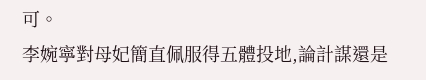可。
李婉寧對母妃簡直佩服得五體投地,論計謀還是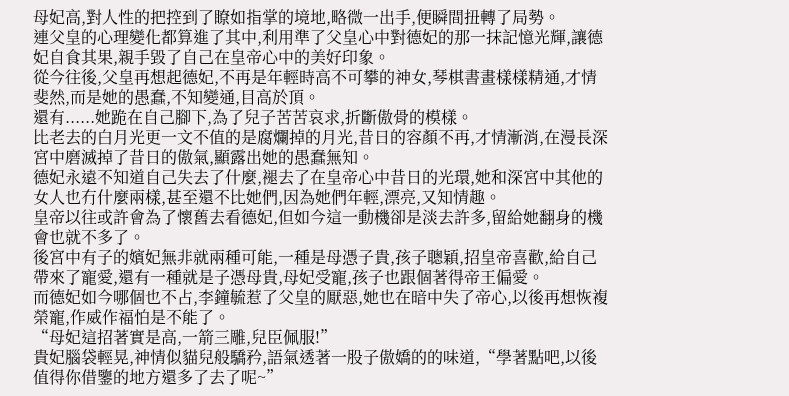母妃高,對人性的把控到了瞭如指掌的境地,略微一出手,便瞬間扭轉了局勢。
連父皇的心理變化都算進了其中,利用準了父皇心中對德妃的那一抹記憶光輝,讓德妃自食其果,親手毀了自己在皇帝心中的美好印象。
從今往後,父皇再想起德妃,不再是年輕時高不可攀的神女,琴棋書畫樣樣精通,才情斐然,而是她的愚蠢,不知變通,目高於頂。
還有......她跪在自己腳下,為了兒子苦苦哀求,折斷傲骨的模樣。
比老去的白月光更一文不值的是腐爛掉的月光,昔日的容顏不再,才情漸消,在漫長深宮中磨滅掉了昔日的傲氣,顯露出她的愚蠢無知。
德妃永遠不知道自己失去了什麼,褪去了在皇帝心中昔日的光環,她和深宮中其他的女人也冇什麼兩樣,甚至還不比她們,因為她們年輕,漂亮,又知情趣。
皇帝以往或許會為了懷舊去看德妃,但如今這一動機卻是淡去許多,留給她翻身的機會也就不多了。
後宮中有子的嬪妃無非就兩種可能,一種是母憑子貴,孩子聰穎,招皇帝喜歡,給自己帶來了寵愛,還有一種就是子憑母貴,母妃受寵,孩子也跟個著得帝王偏愛。
而德妃如今哪個也不占,李鐘毓惹了父皇的厭惡,她也在暗中失了帝心,以後再想恢複榮寵,作威作福怕是不能了。
“母妃這招著實是高,一箭三雕,兒臣佩服!”
貴妃腦袋輕晃,神情似貓兒般驕矜,語氣透著一股子傲嬌的的味道,“學著點吧,以後值得你借鑒的地方還多了去了呢~”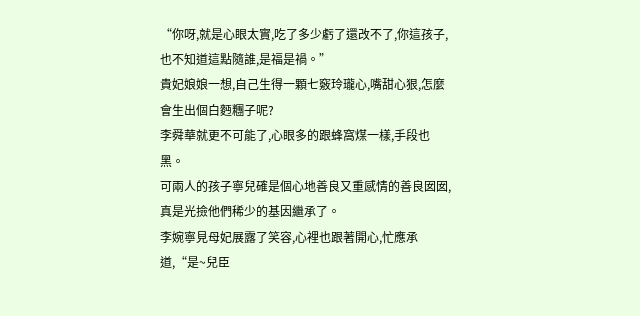“你呀,就是心眼太實,吃了多少虧了還改不了,你這孩子,也不知道這點隨誰,是福是禍。”
貴妃娘娘一想,自己生得一顆七竅玲瓏心,嘴甜心狠,怎麼會生出個白麪糰子呢?
李舜華就更不可能了,心眼多的跟蜂窩煤一樣,手段也黑。
可兩人的孩子寧兒確是個心地善良又重感情的善良囡囡,真是光撿他們稀少的基因繼承了。
李婉寧見母妃展露了笑容,心裡也跟著開心,忙應承道,“是~兒臣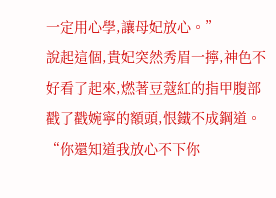一定用心學,讓母妃放心。”
說起這個,貴妃突然秀眉一擰,神色不好看了起來,燃著豆蔻紅的指甲腹部戳了戳婉寧的額頭,恨鐵不成鋼道。
“你還知道我放心不下你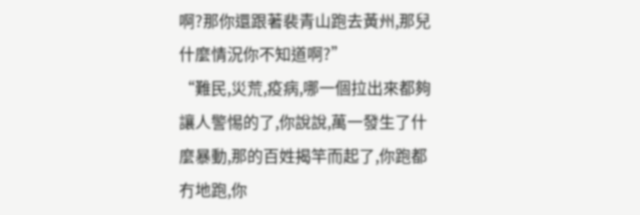啊?那你還跟著裴青山跑去黃州,那兒什麼情況你不知道啊?”
“難民,災荒,疫病,哪一個拉出來都夠讓人警惕的了,你說說,萬一發生了什麼暴動,那的百姓揭竿而起了,你跑都冇地跑,你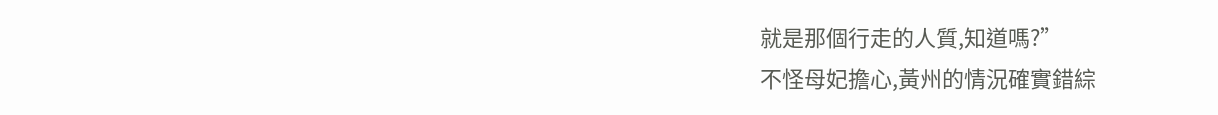就是那個行走的人質,知道嗎?”
不怪母妃擔心,黃州的情況確實錯綜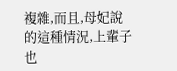複雜,而且,母妃說的這種情況,上輩子也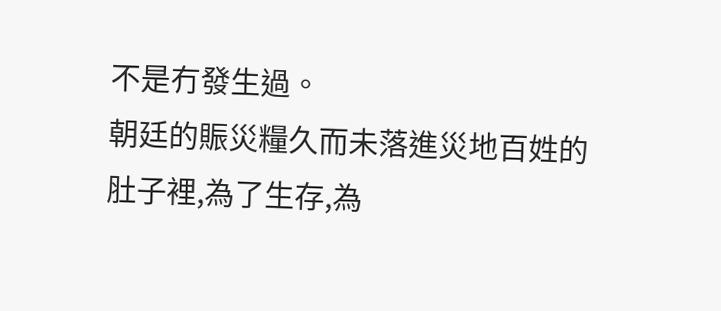不是冇發生過。
朝廷的賑災糧久而未落進災地百姓的肚子裡,為了生存,為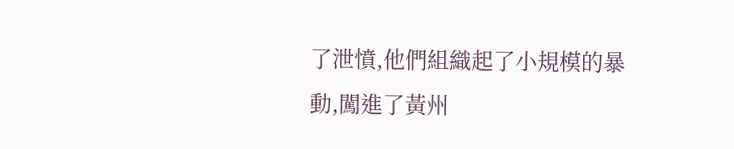了泄憤,他們組織起了小規模的暴動,闖進了黃州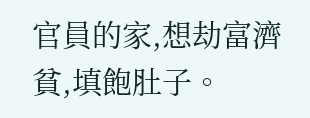官員的家,想劫富濟貧,填飽肚子。